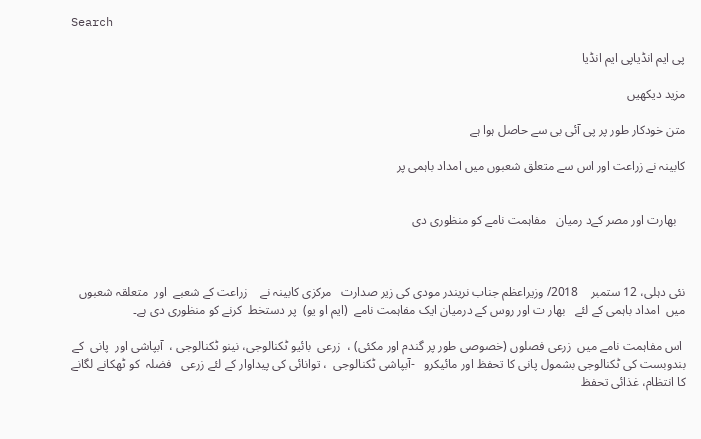Search

پی ایم انڈیاپی ایم انڈیا

مزید دیکھیں

متن خودکار طور پر پی آئی بی سے حاصل ہوا ہے

کابینہ نے زراعت اور اس سے متعلق شعبوں میں امداد باہمی پر


   بھارت اور مصر کےد رمیان   مفاہمت نامے کو منظوری دی



نئی دہلی، 12 ستمبر    2018/ وزیراعظم جناب نریندر مودی کی زیر صدارت   مرکزی کابینہ نے    زراعت کے شعبے  اور  متعلقہ شعبوں میں  امداد باہمی کے لئے   بھار ت اور روس کے درمیان ایک مفاہمت نامے  (ایم او یو)  پر دستخط  کرنے کو منظوری دی ہے۔

 اس مفاہمت نامے میں  زرعی فصلوں (خصوصی طور پر گندم اور مکئی) ،  زرعی  بائیو ٹکنالوجی، نینو ٹکنالوجی ،  آبپاشی اور  پانی  کے  بندوبست کی ٹکنالوجی بشمول پانی کا تحفظ اور مائیکرو   -آبپاشی ٹکنالوجی  ، توانائی کی پیداوار کے لئے زرعی   فضلہ  کو ٹھکانے لگانے کا انتظام، غذائی تحفظ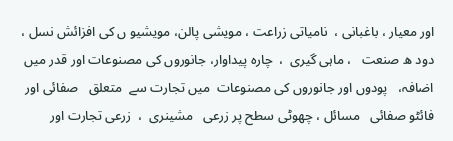اور معیار ، باغبانی ،  نامیاتی زراعت ، مویشی پالن، مویشیو ں کی افزائش نسل ، دود ھ صنعت   ، ماہی گیری  ،  چارہ پیداوار، جانوروں کی مصنوعات اور قدر میں اضافہ،   پودوں اور جانوروں کی مصنوعات  میں تجارت سے  متعلق   صفائی اور  فائٹو صفائی   مسائل ، چھوٹی سطح پر زرعی   مشینری  ،  زرعی تجارت اور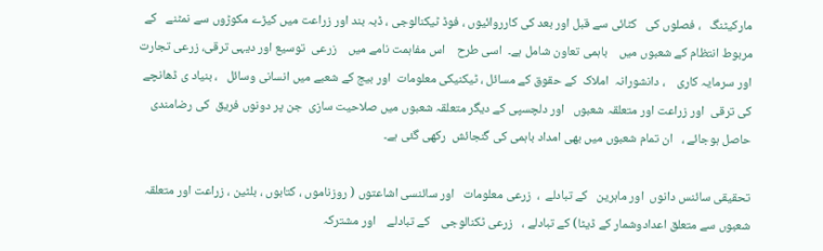مارکیٹنگ   ، فصلوں کی   کٹائی سے قبل اور بعد کی کارروائیوں ، فوڈ ٹیکنالوجی ، ڈبہ بند اور زراعت میں کیڑے مکوڑوں سے نمٹنے   کے مربوط انتظام کے شعبوں میں    باہمی تعاون شامل ہے۔  اسی طرح    اس مفاہمت نامے میں    زرعی  توسیع اور دیہی ترقی، زرعی تجارت اور سرمایہ کاری    ، دانشورانہ  املاک  کے حقوق کے مسائل ، ٹیکنیکی معلومات  اور بیج کے شعبے میں انسانی وسائل   ، بنیاد ی ڈھانچے کی ترقی  اور زراعت اور متعلقہ شعبوں   اور دلچسپی کے دیگر متعلقہ شعبوں میں صلاحیت سازی  جن پر دونوں فریق  کی رضامندی حاصل ہوجائے ،   ان تمام شعبوں میں بھی امداد باہمی کی گنجائش  رکھی گئی ہے۔

تحقیقی سائنس دانوں  اور ماہرین   کے تبادلے  ،  زرعی معلومات   اور سائنسی اشاعتوں ( روزناموں ، کتابوں ، بلٹین ، زراعت اور متعلقہ شعبوں سے متعلق اعدادوشمار کے ڈیٹا) کے تبادلے ،   زرعی ٹکنالوجی    کے تبادلے    اور مشترکہ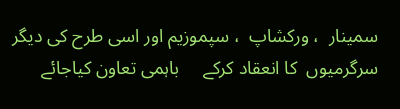سمینار  ، ورکشاپ  ، سپموزیم اور اسی طرح کی دیگر سرگرمیوں  کا انعقاد کرکے     باہمی تعاون کیاجائے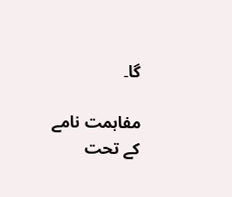گا۔

مفاہمت نامے کے تحت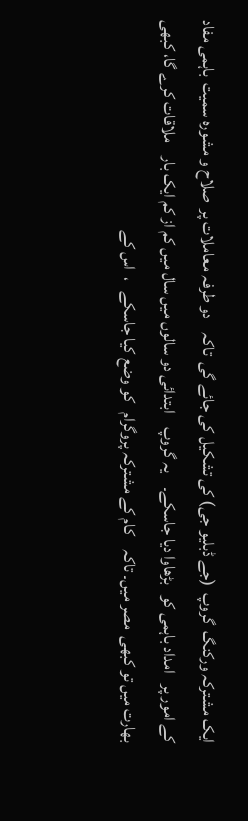ایک مشترکہ ورکنگ  گروپ  (جے ڈبلیو جی) کی تشکیل کی جائے گی  تاکہ    دو طرفہ معاملات پر  صلاح و مشورہ سمیت  باہمی مفاد کے امور پر   امداد باہمی کو   بڑھاوا دیا جاسکے۔    یہ گروپ    ابتدائی دو سالوں میں سال میں کم از کم ایک بار    ملاقات کرے گا، کبھی بھارت میں تو کبھی  مصر میں۔ تاکہ    کام کے مشترکہ پروگرام   کو وضع کیا جاسکے   ،  اس کے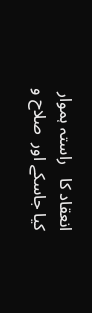انعقاد کا   راستہ ہموار کیا جاسکے اور  صلاح و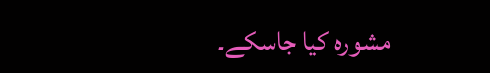مشورہ کیا جاسکے۔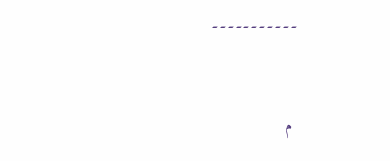۔۔۔۔۔۔۔۔۔۔۔



 م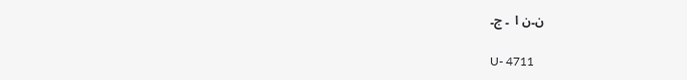ن۔ن ا  ۔ ج۔

U- 4711